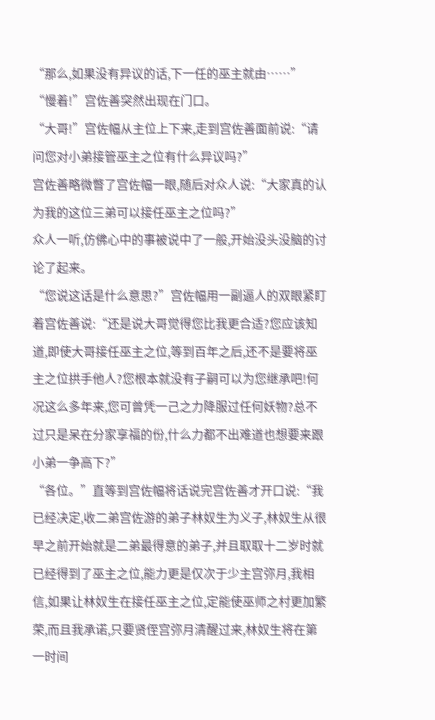“那么,如果没有异议的话,下一任的巫主就由……”
“慢着!”宫佐善突然出现在门口。
“大哥!”宫佐幅从主位上下来,走到宫佐善面前说:“请问您对小弟接管巫主之位有什么异议吗?”
宫佐善略微瞥了宫佐幅一眼,随后对众人说:“大家真的认为我的这位三弟可以接任巫主之位吗?”
众人一听,仿佛心中的事被说中了一般,开始没头没脑的讨论了起来。
“您说这话是什么意思?”宫佐幅用一副逼人的双眼紧盯着宫佐善说:“还是说大哥觉得您比我更合适?您应该知道,即使大哥接任巫主之位,等到百年之后,还不是要将巫主之位拱手他人?您根本就没有子嗣可以为您继承吧!何况这么多年来,您可曾凭一己之力降服过任何妖物?总不过只是呆在分家享福的份,什么力都不出难道也想要来跟小弟一争高下?”
“各位。”直等到宫佐幅将话说完宫佐善才开口说:“我已经决定,收二弟宫佐游的弟子林奴生为义子,林奴生从很早之前开始就是二弟最得意的弟子,并且取取十二岁时就已经得到了巫主之位,能力更是仅次于少主宫弥月,我相信,如果让林奴生在接任巫主之位,定能使巫师之村更加繁荣,而且我承诺,只要贤侄宫弥月清醒过来,林奴生将在第一时间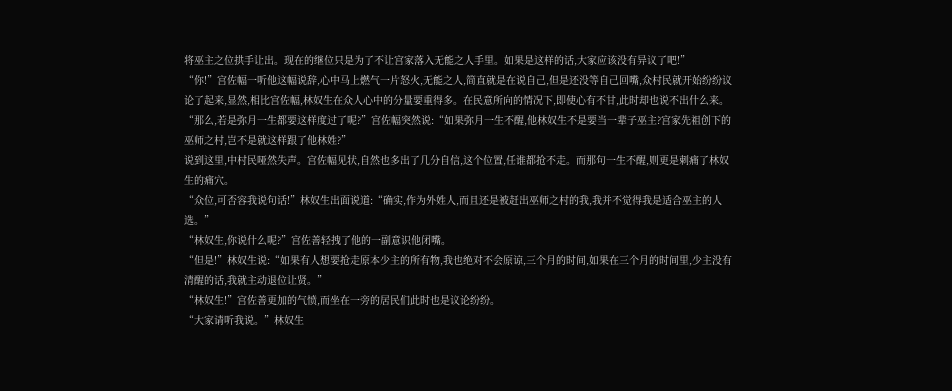将巫主之位拱手让出。现在的继位只是为了不让宫家落入无能之人手里。如果是这样的话,大家应该没有异议了吧!”
“你!”宫佐幅一听他这幅说辞,心中马上燃气一片怒火,无能之人,简直就是在说自己,但是还没等自己回嘴,众村民就开始纷纷议论了起来,显然,相比宫佐幅,林奴生在众人心中的分量要重得多。在民意所向的情况下,即使心有不甘,此时却也说不出什么来。
“那么,若是弥月一生都要这样度过了呢?”宫佐幅突然说:“如果弥月一生不醒,他林奴生不是要当一辈子巫主?宫家先祖创下的巫师之村,岂不是就这样跟了他林姓?”
说到这里,中村民哑然失声。宫佐幅见状,自然也多出了几分自信,这个位置,任谁都抢不走。而那句一生不醒,则更是刺痛了林奴生的痛穴。
“众位,可否容我说句话!”林奴生出面说道:“确实,作为外姓人,而且还是被赶出巫师之村的我,我并不觉得我是适合巫主的人选。”
“林奴生,你说什么呢?”宫佐善轻拽了他的一副意识他闭嘴。
“但是!”林奴生说:“如果有人想要抢走原本少主的所有物,我也绝对不会原谅,三个月的时间,如果在三个月的时间里,少主没有清醒的话,我就主动退位让贤。”
“林奴生!”宫佐善更加的气愤,而坐在一旁的居民们此时也是议论纷纷。
“大家请听我说。”林奴生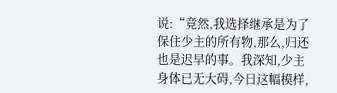说:“竟然,我选择继承是为了保住少主的所有物,那么,归还也是迟早的事。我深知,少主身体已无大碍,今日这幅模样,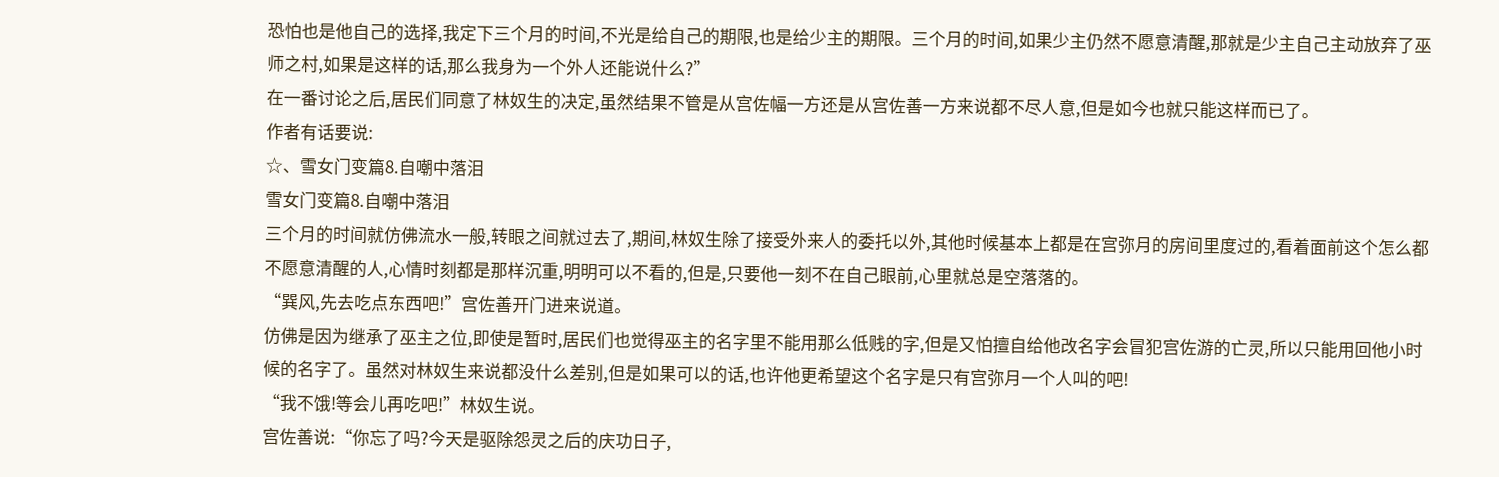恐怕也是他自己的选择,我定下三个月的时间,不光是给自己的期限,也是给少主的期限。三个月的时间,如果少主仍然不愿意清醒,那就是少主自己主动放弃了巫师之村,如果是这样的话,那么我身为一个外人还能说什么?”
在一番讨论之后,居民们同意了林奴生的决定,虽然结果不管是从宫佐幅一方还是从宫佐善一方来说都不尽人意,但是如今也就只能这样而已了。
作者有话要说:
☆、雪女门变篇8.自嘲中落泪
雪女门变篇8.自嘲中落泪
三个月的时间就仿佛流水一般,转眼之间就过去了,期间,林奴生除了接受外来人的委托以外,其他时候基本上都是在宫弥月的房间里度过的,看着面前这个怎么都不愿意清醒的人,心情时刻都是那样沉重,明明可以不看的,但是,只要他一刻不在自己眼前,心里就总是空落落的。
“巽风,先去吃点东西吧!”宫佐善开门进来说道。
仿佛是因为继承了巫主之位,即使是暂时,居民们也觉得巫主的名字里不能用那么低贱的字,但是又怕擅自给他改名字会冒犯宫佐游的亡灵,所以只能用回他小时候的名字了。虽然对林奴生来说都没什么差别,但是如果可以的话,也许他更希望这个名字是只有宫弥月一个人叫的吧!
“我不饿!等会儿再吃吧!”林奴生说。
宫佐善说:“你忘了吗?今天是驱除怨灵之后的庆功日子,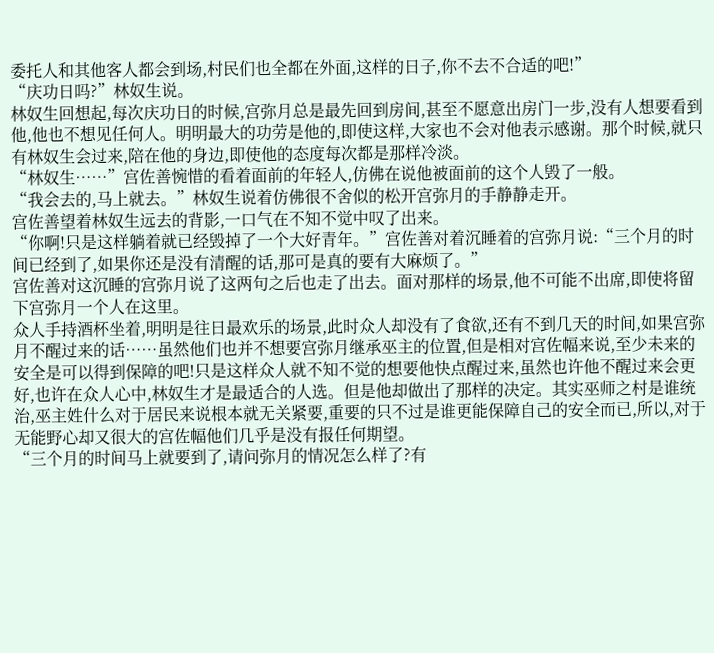委托人和其他客人都会到场,村民们也全都在外面,这样的日子,你不去不合适的吧!”
“庆功日吗?”林奴生说。
林奴生回想起,每次庆功日的时候,宫弥月总是最先回到房间,甚至不愿意出房门一步,没有人想要看到他,他也不想见任何人。明明最大的功劳是他的,即使这样,大家也不会对他表示感谢。那个时候,就只有林奴生会过来,陪在他的身边,即使他的态度每次都是那样冷淡。
“林奴生……”宫佐善惋惜的看着面前的年轻人,仿佛在说他被面前的这个人毁了一般。
“我会去的,马上就去。”林奴生说着仿佛很不舍似的松开宫弥月的手静静走开。
宫佐善望着林奴生远去的背影,一口气在不知不觉中叹了出来。
“你啊!只是这样躺着就已经毁掉了一个大好青年。”宫佐善对着沉睡着的宫弥月说:“三个月的时间已经到了,如果你还是没有清醒的话,那可是真的要有大麻烦了。”
宫佐善对这沉睡的宫弥月说了这两句之后也走了出去。面对那样的场景,他不可能不出席,即使将留下宫弥月一个人在这里。
众人手持酒杯坐着,明明是往日最欢乐的场景,此时众人却没有了食欲,还有不到几天的时间,如果宫弥月不醒过来的话……虽然他们也并不想要宫弥月继承巫主的位置,但是相对宫佐幅来说,至少未来的安全是可以得到保障的吧!只是这样众人就不知不觉的想要他快点醒过来,虽然也许他不醒过来会更好,也许在众人心中,林奴生才是最适合的人选。但是他却做出了那样的决定。其实巫师之村是谁统治,巫主姓什么对于居民来说根本就无关紧要,重要的只不过是谁更能保障自己的安全而已,所以,对于无能野心却又很大的宫佐幅他们几乎是没有报任何期望。
“三个月的时间马上就要到了,请问弥月的情况怎么样了?有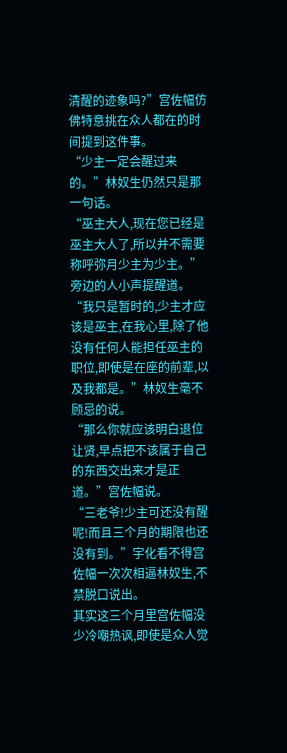清醒的迹象吗?”宫佐幅仿佛特意挑在众人都在的时间提到这件事。
“少主一定会醒过来的。”林奴生仍然只是那一句话。
“巫主大人,现在您已经是巫主大人了,所以并不需要称呼弥月少主为少主。”旁边的人小声提醒道。
“我只是暂时的,少主才应该是巫主,在我心里,除了他没有任何人能担任巫主的职位,即使是在座的前辈,以及我都是。”林奴生毫不顾忌的说。
“那么你就应该明白退位让贤,早点把不该属于自己的东西交出来才是正道。”宫佐幅说。
“三老爷!少主可还没有醒呢!而且三个月的期限也还没有到。”宇化看不得宫佐幅一次次相逼林奴生,不禁脱口说出。
其实这三个月里宫佐幅没少冷嘲热讽,即使是众人觉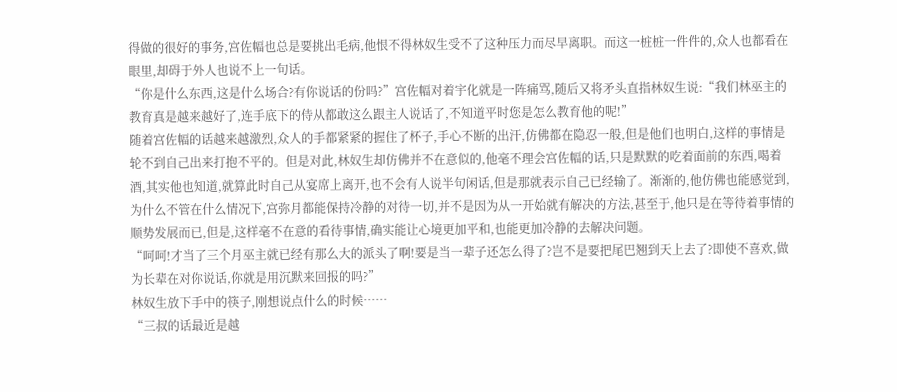得做的很好的事务,宫佐幅也总是要挑出毛病,他恨不得林奴生受不了这种压力而尽早离职。而这一桩桩一件件的,众人也都看在眼里,却碍于外人也说不上一句话。
“你是什么东西,这是什么场合?有你说话的份吗?”宫佐幅对着宇化就是一阵痛骂,随后又将矛头直指林奴生说:“我们林巫主的教育真是越来越好了,连手底下的侍从都敢这么跟主人说话了,不知道平时您是怎么教育他的呢!”
随着宫佐幅的话越来越激烈,众人的手都紧紧的握住了杯子,手心不断的出汗,仿佛都在隐忍一般,但是他们也明白,这样的事情是轮不到自己出来打抱不平的。但是对此,林奴生却仿佛并不在意似的,他毫不理会宫佐幅的话,只是默默的吃着面前的东西,喝着酒,其实他也知道,就算此时自己从宴席上离开,也不会有人说半句闲话,但是那就表示自己已经输了。渐渐的,他仿佛也能感觉到,为什么不管在什么情况下,宫弥月都能保持冷静的对待一切,并不是因为从一开始就有解决的方法,甚至于,他只是在等待着事情的顺势发展而已,但是,这样毫不在意的看待事情,确实能让心境更加平和,也能更加冷静的去解决问题。
“呵呵!才当了三个月巫主就已经有那么大的派头了啊!要是当一辈子还怎么得了?岂不是要把尾巴翘到天上去了?即使不喜欢,做为长辈在对你说话,你就是用沉默来回报的吗?”
林奴生放下手中的筷子,刚想说点什么的时候……
“三叔的话最近是越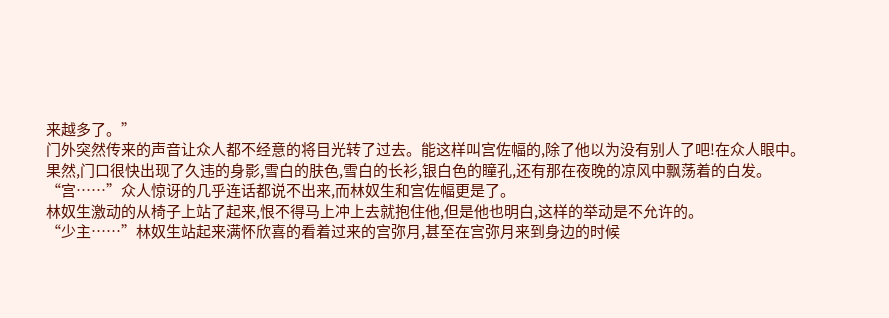来越多了。”
门外突然传来的声音让众人都不经意的将目光转了过去。能这样叫宫佐幅的,除了他以为没有别人了吧!在众人眼中。
果然,门口很快出现了久违的身影,雪白的肤色,雪白的长衫,银白色的瞳孔,还有那在夜晚的凉风中飘荡着的白发。
“宫……”众人惊讶的几乎连话都说不出来,而林奴生和宫佐幅更是了。
林奴生激动的从椅子上站了起来,恨不得马上冲上去就抱住他,但是他也明白,这样的举动是不允许的。
“少主……”林奴生站起来满怀欣喜的看着过来的宫弥月,甚至在宫弥月来到身边的时候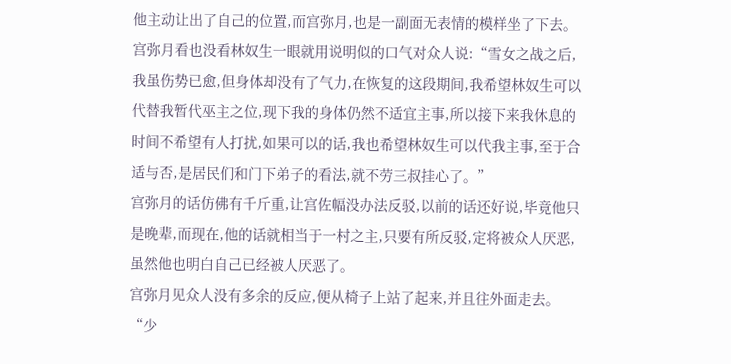他主动让出了自己的位置,而宫弥月,也是一副面无表情的模样坐了下去。
宫弥月看也没看林奴生一眼就用说明似的口气对众人说:“雪女之战之后,我虽伤势已愈,但身体却没有了气力,在恢复的这段期间,我希望林奴生可以代替我暂代巫主之位,现下我的身体仍然不适宜主事,所以接下来我休息的时间不希望有人打扰,如果可以的话,我也希望林奴生可以代我主事,至于合适与否,是居民们和门下弟子的看法,就不劳三叔挂心了。”
宫弥月的话仿佛有千斤重,让宫佐幅没办法反驳,以前的话还好说,毕竟他只是晚辈,而现在,他的话就相当于一村之主,只要有所反驳,定将被众人厌恶,虽然他也明白自己已经被人厌恶了。
宫弥月见众人没有多余的反应,便从椅子上站了起来,并且往外面走去。
“少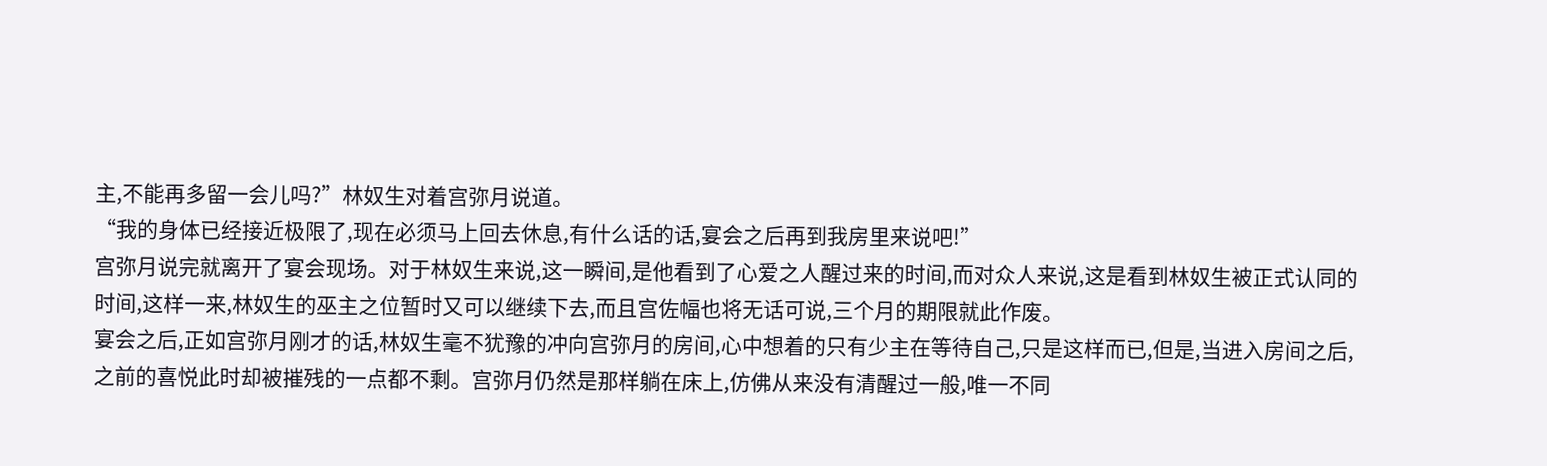主,不能再多留一会儿吗?”林奴生对着宫弥月说道。
“我的身体已经接近极限了,现在必须马上回去休息,有什么话的话,宴会之后再到我房里来说吧!”
宫弥月说完就离开了宴会现场。对于林奴生来说,这一瞬间,是他看到了心爱之人醒过来的时间,而对众人来说,这是看到林奴生被正式认同的时间,这样一来,林奴生的巫主之位暂时又可以继续下去,而且宫佐幅也将无话可说,三个月的期限就此作废。
宴会之后,正如宫弥月刚才的话,林奴生毫不犹豫的冲向宫弥月的房间,心中想着的只有少主在等待自己,只是这样而已,但是,当进入房间之后,之前的喜悦此时却被摧残的一点都不剩。宫弥月仍然是那样躺在床上,仿佛从来没有清醒过一般,唯一不同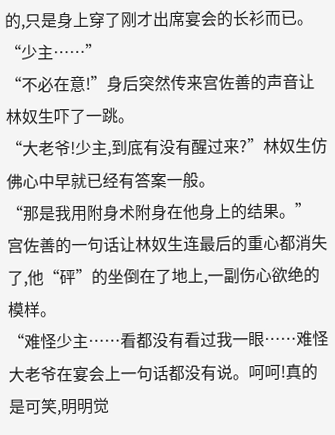的,只是身上穿了刚才出席宴会的长衫而已。
“少主……”
“不必在意!”身后突然传来宫佐善的声音让林奴生吓了一跳。
“大老爷!少主,到底有没有醒过来?”林奴生仿佛心中早就已经有答案一般。
“那是我用附身术附身在他身上的结果。”
宫佐善的一句话让林奴生连最后的重心都消失了,他“砰”的坐倒在了地上,一副伤心欲绝的模样。
“难怪少主……看都没有看过我一眼……难怪大老爷在宴会上一句话都没有说。呵呵!真的是可笑,明明觉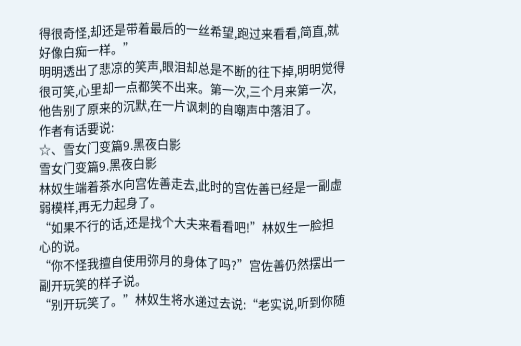得很奇怪,却还是带着最后的一丝希望,跑过来看看,简直,就好像白痴一样。”
明明透出了悲凉的笑声,眼泪却总是不断的往下掉,明明觉得很可笑,心里却一点都笑不出来。第一次,三个月来第一次,他告别了原来的沉默,在一片讽刺的自嘲声中落泪了。
作者有话要说:
☆、雪女门变篇9.黑夜白影
雪女门变篇9.黑夜白影
林奴生端着茶水向宫佐善走去,此时的宫佐善已经是一副虚弱模样,再无力起身了。
“如果不行的话,还是找个大夫来看看吧!”林奴生一脸担心的说。
“你不怪我擅自使用弥月的身体了吗?”宫佐善仍然摆出一副开玩笑的样子说。
“别开玩笑了。”林奴生将水递过去说:“老实说,听到你随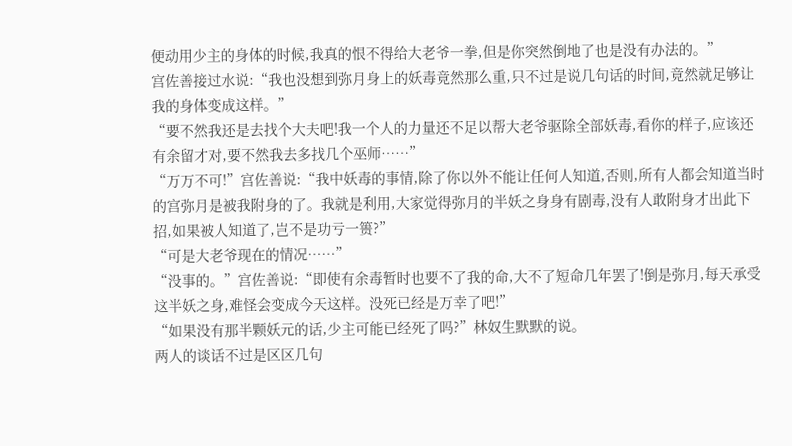便动用少主的身体的时候,我真的恨不得给大老爷一拳,但是你突然倒地了也是没有办法的。”
宫佐善接过水说:“我也没想到弥月身上的妖毒竟然那么重,只不过是说几句话的时间,竟然就足够让我的身体变成这样。”
“要不然我还是去找个大夫吧!我一个人的力量还不足以帮大老爷驱除全部妖毒,看你的样子,应该还有余留才对,要不然我去多找几个巫师……”
“万万不可!”宫佐善说:“我中妖毒的事情,除了你以外不能让任何人知道,否则,所有人都会知道当时的宫弥月是被我附身的了。我就是利用,大家觉得弥月的半妖之身身有剧毒,没有人敢附身才出此下招,如果被人知道了,岂不是功亏一篑?”
“可是大老爷现在的情况……”
“没事的。”宫佐善说:“即使有余毒暂时也要不了我的命,大不了短命几年罢了!倒是弥月,每天承受这半妖之身,难怪会变成今天这样。没死已经是万幸了吧!”
“如果没有那半颗妖元的话,少主可能已经死了吗?”林奴生默默的说。
两人的谈话不过是区区几句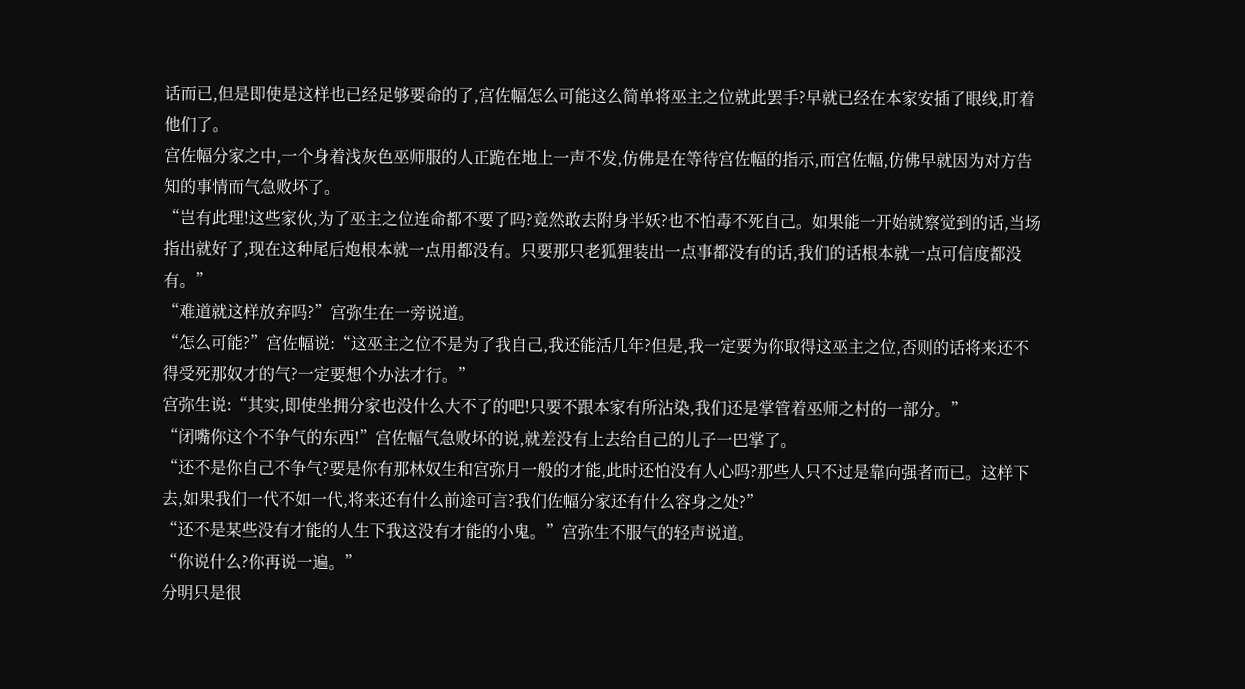话而已,但是即使是这样也已经足够要命的了,宫佐幅怎么可能这么简单将巫主之位就此罢手?早就已经在本家安插了眼线,盯着他们了。
宫佐幅分家之中,一个身着浅灰色巫师服的人正跪在地上一声不发,仿佛是在等待宫佐幅的指示,而宫佐幅,仿佛早就因为对方告知的事情而气急败坏了。
“岂有此理!这些家伙,为了巫主之位连命都不要了吗?竟然敢去附身半妖?也不怕毒不死自己。如果能一开始就察觉到的话,当场指出就好了,现在这种尾后炮根本就一点用都没有。只要那只老狐狸装出一点事都没有的话,我们的话根本就一点可信度都没有。”
“难道就这样放弃吗?”宫弥生在一旁说道。
“怎么可能?”宫佐幅说:“这巫主之位不是为了我自己,我还能活几年?但是,我一定要为你取得这巫主之位,否则的话将来还不得受死那奴才的气?一定要想个办法才行。”
宫弥生说:“其实,即使坐拥分家也没什么大不了的吧!只要不跟本家有所沾染,我们还是掌管着巫师之村的一部分。”
“闭嘴你这个不争气的东西!”宫佐幅气急败坏的说,就差没有上去给自己的儿子一巴掌了。
“还不是你自己不争气?要是你有那林奴生和宫弥月一般的才能,此时还怕没有人心吗?那些人只不过是靠向强者而已。这样下去,如果我们一代不如一代,将来还有什么前途可言?我们佐幅分家还有什么容身之处?”
“还不是某些没有才能的人生下我这没有才能的小鬼。”宫弥生不服气的轻声说道。
“你说什么?你再说一遍。”
分明只是很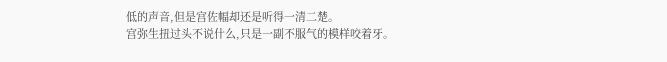低的声音,但是宫佐幅却还是听得一清二楚。
宫弥生扭过头不说什么,只是一副不服气的模样咬着牙。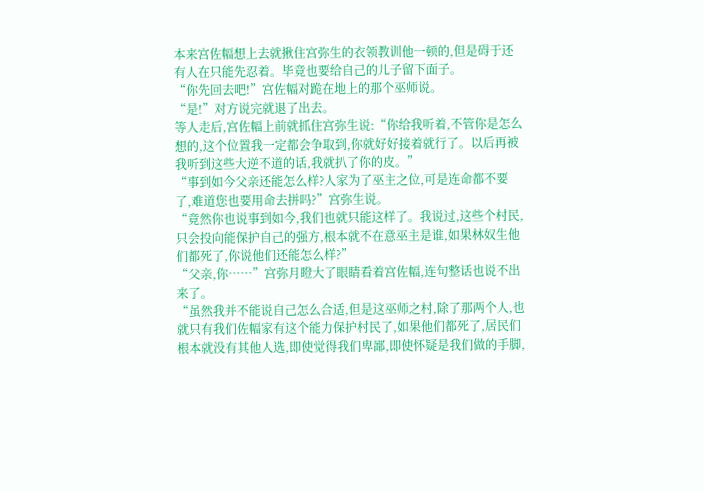本来宫佐幅想上去就揪住宫弥生的衣领教训他一顿的,但是碍于还有人在只能先忍着。毕竟也要给自己的儿子留下面子。
“你先回去吧!”宫佐幅对跪在地上的那个巫师说。
“是!”对方说完就退了出去。
等人走后,宫佐幅上前就抓住宫弥生说:“你给我听着,不管你是怎么想的,这个位置我一定都会争取到,你就好好接着就行了。以后再被我听到这些大逆不道的话,我就扒了你的皮。”
“事到如今父亲还能怎么样?人家为了巫主之位,可是连命都不要了,难道您也要用命去拼吗?”宫弥生说。
“竟然你也说事到如今,我们也就只能这样了。我说过,这些个村民,只会投向能保护自己的强方,根本就不在意巫主是谁,如果林奴生他们都死了,你说他们还能怎么样?”
“父亲,你……”宫弥月瞪大了眼睛看着宫佐幅,连句整话也说不出来了。
“虽然我并不能说自己怎么合适,但是这巫师之村,除了那两个人,也就只有我们佐幅家有这个能力保护村民了,如果他们都死了,居民们根本就没有其他人选,即使觉得我们卑鄙,即使怀疑是我们做的手脚,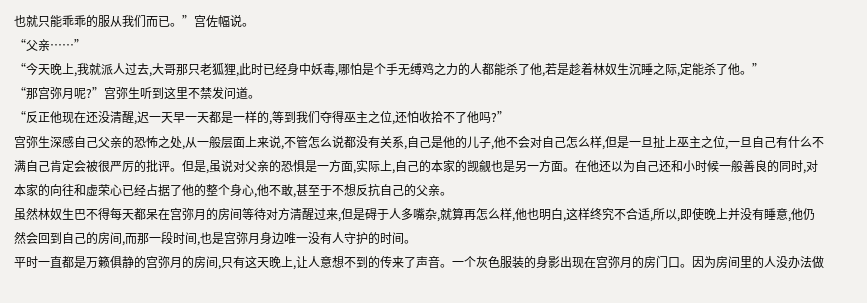也就只能乖乖的服从我们而已。”宫佐幅说。
“父亲……”
“今天晚上,我就派人过去,大哥那只老狐狸,此时已经身中妖毒,哪怕是个手无缚鸡之力的人都能杀了他,若是趁着林奴生沉睡之际,定能杀了他。”
“那宫弥月呢?”宫弥生听到这里不禁发问道。
“反正他现在还没清醒,迟一天早一天都是一样的,等到我们夺得巫主之位,还怕收拾不了他吗?”
宫弥生深感自己父亲的恐怖之处,从一般层面上来说,不管怎么说都没有关系,自己是他的儿子,他不会对自己怎么样,但是一旦扯上巫主之位,一旦自己有什么不满自己肯定会被很严厉的批评。但是,虽说对父亲的恐惧是一方面,实际上,自己的本家的觊觎也是另一方面。在他还以为自己还和小时候一般善良的同时,对本家的向往和虚荣心已经占据了他的整个身心,他不敢,甚至于不想反抗自己的父亲。
虽然林奴生巴不得每天都呆在宫弥月的房间等待对方清醒过来,但是碍于人多嘴杂,就算再怎么样,他也明白,这样终究不合适,所以,即使晚上并没有睡意,他仍然会回到自己的房间,而那一段时间,也是宫弥月身边唯一没有人守护的时间。
平时一直都是万籁俱静的宫弥月的房间,只有这天晚上,让人意想不到的传来了声音。一个灰色服装的身影出现在宫弥月的房门口。因为房间里的人没办法做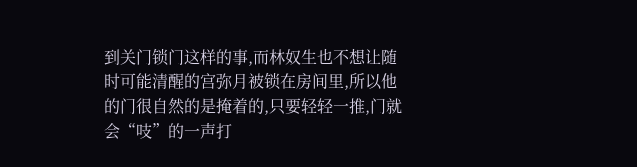到关门锁门这样的事,而林奴生也不想让随时可能清醒的宫弥月被锁在房间里,所以他的门很自然的是掩着的,只要轻轻一推,门就会“吱”的一声打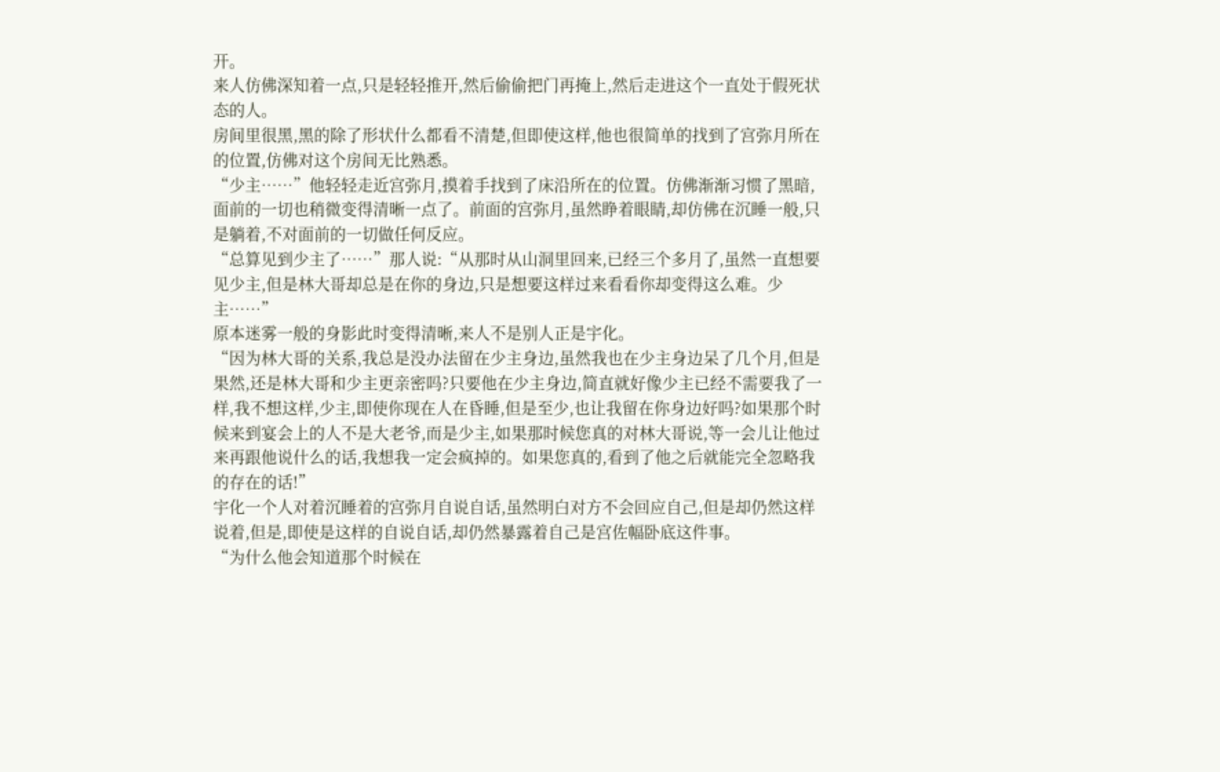开。
来人仿佛深知着一点,只是轻轻推开,然后偷偷把门再掩上,然后走进这个一直处于假死状态的人。
房间里很黑,黑的除了形状什么都看不清楚,但即使这样,他也很简单的找到了宫弥月所在的位置,仿佛对这个房间无比熟悉。
“少主……”他轻轻走近宫弥月,摸着手找到了床沿所在的位置。仿佛渐渐习惯了黑暗,面前的一切也稍微变得清晰一点了。前面的宫弥月,虽然睁着眼睛,却仿佛在沉睡一般,只是躺着,不对面前的一切做任何反应。
“总算见到少主了……”那人说:“从那时从山洞里回来,已经三个多月了,虽然一直想要见少主,但是林大哥却总是在你的身边,只是想要这样过来看看你却变得这么难。少主……”
原本迷雾一般的身影此时变得清晰,来人不是别人正是宇化。
“因为林大哥的关系,我总是没办法留在少主身边,虽然我也在少主身边呆了几个月,但是果然,还是林大哥和少主更亲密吗?只要他在少主身边,简直就好像少主已经不需要我了一样,我不想这样,少主,即使你现在人在昏睡,但是至少,也让我留在你身边好吗?如果那个时候来到宴会上的人不是大老爷,而是少主,如果那时候您真的对林大哥说,等一会儿让他过来再跟他说什么的话,我想我一定会疯掉的。如果您真的,看到了他之后就能完全忽略我的存在的话!”
宇化一个人对着沉睡着的宫弥月自说自话,虽然明白对方不会回应自己,但是却仍然这样说着,但是,即使是这样的自说自话,却仍然暴露着自己是宫佐幅卧底这件事。
“为什么他会知道那个时候在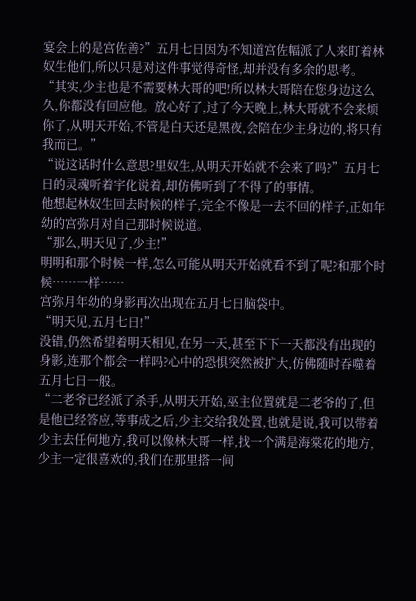宴会上的是宫佐善?”五月七日因为不知道宫佐幅派了人来盯着林奴生他们,所以只是对这件事觉得奇怪,却并没有多余的思考。
“其实,少主也是不需要林大哥的吧!所以林大哥陪在您身边这么久,你都没有回应他。放心好了,过了今天晚上,林大哥就不会来烦你了,从明天开始,不管是白天还是黑夜,会陪在少主身边的,将只有我而已。”
“说这话时什么意思?里奴生,从明天开始就不会来了吗?”五月七日的灵魂听着宇化说着,却仿佛听到了不得了的事情。
他想起林奴生回去时候的样子,完全不像是一去不回的样子,正如年幼的宫弥月对自己那时候说道。
“那么,明天见了,少主!”
明明和那个时候一样,怎么可能从明天开始就看不到了呢?和那个时候……一样……
宫弥月年幼的身影再次出现在五月七日脑袋中。
“明天见,五月七日!”
没错,仍然希望着明天相见,在另一天,甚至下下一天都没有出现的身影,连那个都会一样吗?心中的恐惧突然被扩大,仿佛随时吞噬着五月七日一般。
“二老爷已经派了杀手,从明天开始,巫主位置就是二老爷的了,但是他已经答应,等事成之后,少主交给我处置,也就是说,我可以带着少主去任何地方,我可以像林大哥一样,找一个满是海棠花的地方,少主一定很喜欢的,我们在那里搭一间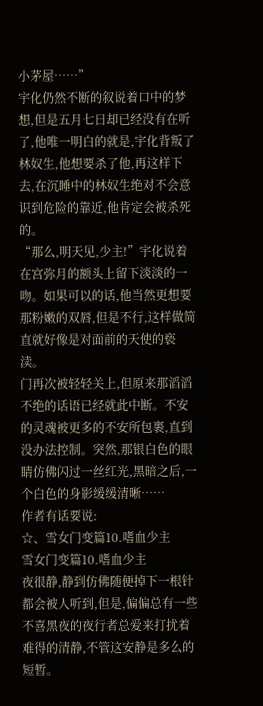小茅屋……”
宇化仍然不断的叙说着口中的梦想,但是五月七日却已经没有在听了,他唯一明白的就是,宇化背叛了林奴生,他想要杀了他,再这样下去,在沉睡中的林奴生绝对不会意识到危险的靠近,他肯定会被杀死的。
“那么,明天见,少主!”宇化说着在宫弥月的额头上留下淡淡的一吻。如果可以的话,他当然更想要那粉嫩的双唇,但是不行,这样做简直就好像是对面前的天使的亵渎。
门再次被轻轻关上,但原来那滔滔不绝的话语已经就此中断。不安的灵魂被更多的不安所包裹,直到没办法控制。突然,那银白色的眼睛仿佛闪过一丝红光,黑暗之后,一个白色的身影缓缓清晰……
作者有话要说:
☆、雪女门变篇10.嗜血少主
雪女门变篇10.嗜血少主
夜很静,静到仿佛随便掉下一根针都会被人听到,但是,偏偏总有一些不喜黑夜的夜行者总爱来打扰着难得的清静,不管这安静是多么的短暂。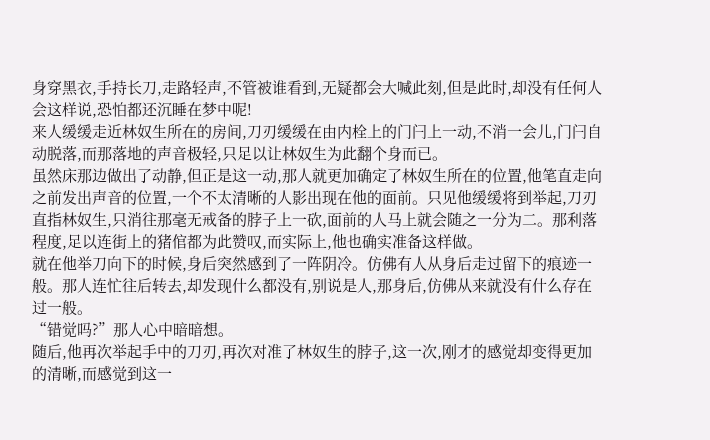身穿黑衣,手持长刀,走路轻声,不管被谁看到,无疑都会大喊此刻,但是此时,却没有任何人会这样说,恐怕都还沉睡在梦中呢!
来人缓缓走近林奴生所在的房间,刀刃缓缓在由内栓上的门闩上一动,不消一会儿,门闩自动脱落,而那落地的声音极轻,只足以让林奴生为此翻个身而已。
虽然床那边做出了动静,但正是这一动,那人就更加确定了林奴生所在的位置,他笔直走向之前发出声音的位置,一个不太清晰的人影出现在他的面前。只见他缓缓将到举起,刀刃直指林奴生,只消往那毫无戒备的脖子上一砍,面前的人马上就会随之一分为二。那利落程度,足以连街上的猪倌都为此赞叹,而实际上,他也确实准备这样做。
就在他举刀向下的时候,身后突然感到了一阵阴冷。仿佛有人从身后走过留下的痕迹一般。那人连忙往后转去,却发现什么都没有,别说是人,那身后,仿佛从来就没有什么存在过一般。
“错觉吗?”那人心中暗暗想。
随后,他再次举起手中的刀刃,再次对准了林奴生的脖子,这一次,刚才的感觉却变得更加的清晰,而感觉到这一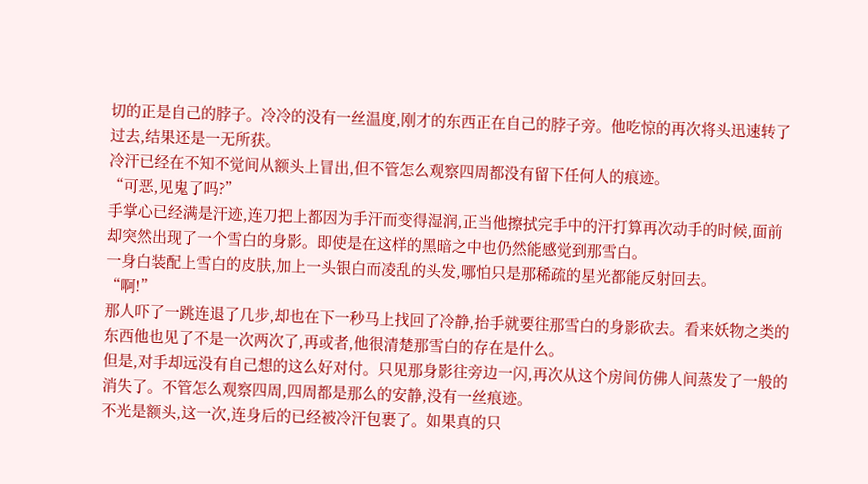切的正是自己的脖子。冷冷的没有一丝温度,刚才的东西正在自己的脖子旁。他吃惊的再次将头迅速转了过去,结果还是一无所获。
冷汗已经在不知不觉间从额头上冒出,但不管怎么观察四周都没有留下任何人的痕迹。
“可恶,见鬼了吗?”
手掌心已经满是汗迹,连刀把上都因为手汗而变得湿润,正当他擦拭完手中的汗打算再次动手的时候,面前却突然出现了一个雪白的身影。即使是在这样的黑暗之中也仍然能感觉到那雪白。
一身白装配上雪白的皮肤,加上一头银白而凌乱的头发,哪怕只是那稀疏的星光都能反射回去。
“啊!”
那人吓了一跳连退了几步,却也在下一秒马上找回了冷静,抬手就要往那雪白的身影砍去。看来妖物之类的东西他也见了不是一次两次了,再或者,他很清楚那雪白的存在是什么。
但是,对手却远没有自己想的这么好对付。只见那身影往旁边一闪,再次从这个房间仿佛人间蒸发了一般的消失了。不管怎么观察四周,四周都是那么的安静,没有一丝痕迹。
不光是额头,这一次,连身后的已经被冷汗包裹了。如果真的只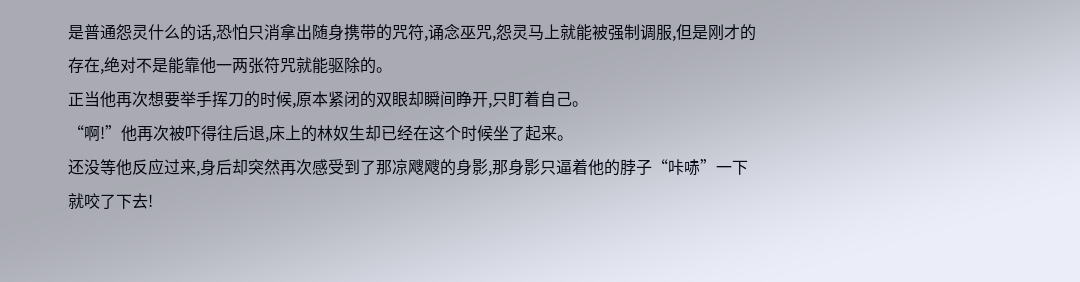是普通怨灵什么的话,恐怕只消拿出随身携带的咒符,诵念巫咒,怨灵马上就能被强制调服,但是刚才的存在,绝对不是能靠他一两张符咒就能驱除的。
正当他再次想要举手挥刀的时候,原本紧闭的双眼却瞬间睁开,只盯着自己。
“啊!”他再次被吓得往后退,床上的林奴生却已经在这个时候坐了起来。
还没等他反应过来,身后却突然再次感受到了那凉飕飕的身影,那身影只逼着他的脖子“咔哧”一下就咬了下去!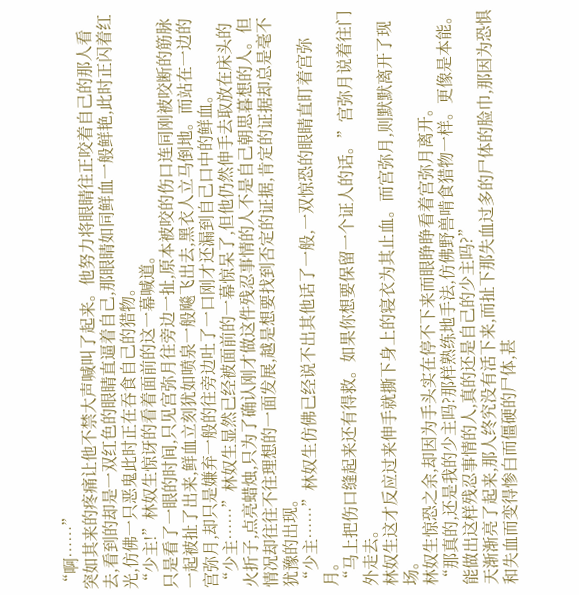“啊……”
突如其来的疼痛让他不禁大声喊叫了起来。他努力将眼睛往正咬着自己的那人看去,看到的却是一双红色的眼睛直逼着自己,那眼睛如同鲜血一般鲜艳,此时正闪着红光,仿佛一只恶鬼此时正在吞食自己的猎物。
“少主!”林奴生惊讶的看着面前的这一幕喊道。
只是看了一眼的时间,只见宫弥月往旁边一扯,原本被咬的伤口连同刚被咬断的筋脉一起被扯了出来,鲜血立刻犹如喷泉一般飚飞出去,黑衣人立马倒地。而站在一边的宫弥月,却只是嫌弃一般的往旁边吐了一口刚才还漏到自己口中的鲜血。
“少主……”林奴生显然已经被面前的一幕惊呆了,但他仍然伸手去取放在床头的火折子,点亮蜡烛,只为了确认刚才做这件残忍事情的人不是自己朝思暮想的人。但情况却往往不往理想的一面发展,越是想要找到否定的证据,肯定的证据却总是毫不犹豫的出现。
“少主……”林奴生仿佛已经说不出其他话了一般,一双惊恐的眼睛直盯着宫弥月。
“马上把伤口缝起来还有得救。如果你想要保留一个证人的话。”宫弥月说着往门外走去。
林奴生这才反应过来伸手就撕下身上的寝衣为其止血。而宫弥月,则默默离开了现场。
林奴生惊恐之余,却因为手头实在停不下来而眼睁睁看着宫弥月离开。
“那真的,还是我的少主吗?那样熟练地手法,仿佛野兽啃食猎物一样。更像是本能。能做出这样残忍事情的人,真的还是自己的少主吗?”
天渐渐亮了起来,那人终究没有活下来,而扯下那失血过多的尸体的脸巾,那因为恐惧和失血而变得惨白而僵硬的尸体,甚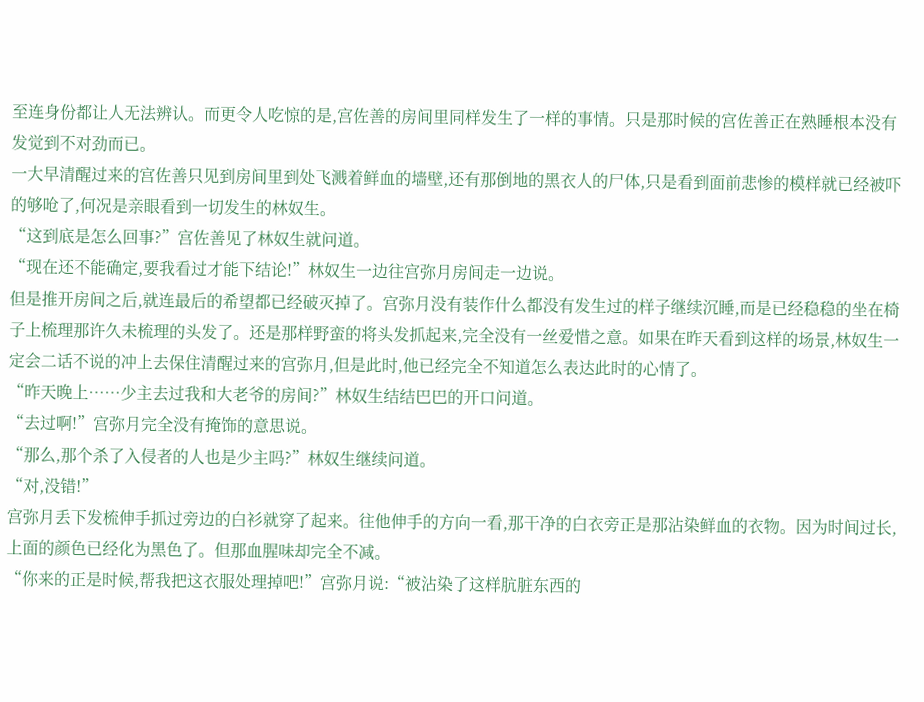至连身份都让人无法辨认。而更令人吃惊的是,宫佐善的房间里同样发生了一样的事情。只是那时候的宫佐善正在熟睡根本没有发觉到不对劲而已。
一大早清醒过来的宫佐善只见到房间里到处飞溅着鲜血的墙壁,还有那倒地的黑衣人的尸体,只是看到面前悲惨的模样就已经被吓的够呛了,何况是亲眼看到一切发生的林奴生。
“这到底是怎么回事?”宫佐善见了林奴生就问道。
“现在还不能确定,要我看过才能下结论!”林奴生一边往宫弥月房间走一边说。
但是推开房间之后,就连最后的希望都已经破灭掉了。宫弥月没有装作什么都没有发生过的样子继续沉睡,而是已经稳稳的坐在椅子上梳理那许久未梳理的头发了。还是那样野蛮的将头发抓起来,完全没有一丝爱惜之意。如果在昨天看到这样的场景,林奴生一定会二话不说的冲上去保住清醒过来的宫弥月,但是此时,他已经完全不知道怎么表达此时的心情了。
“昨天晚上……少主去过我和大老爷的房间?”林奴生结结巴巴的开口问道。
“去过啊!”宫弥月完全没有掩饰的意思说。
“那么,那个杀了入侵者的人也是少主吗?”林奴生继续问道。
“对,没错!”
宫弥月丢下发梳伸手抓过旁边的白衫就穿了起来。往他伸手的方向一看,那干净的白衣旁正是那沾染鲜血的衣物。因为时间过长,上面的颜色已经化为黑色了。但那血腥味却完全不减。
“你来的正是时候,帮我把这衣服处理掉吧!”宫弥月说:“被沾染了这样肮脏东西的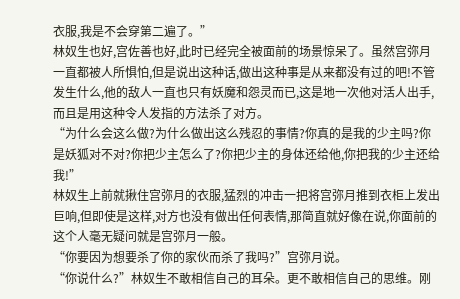衣服,我是不会穿第二遍了。”
林奴生也好,宫佐善也好,此时已经完全被面前的场景惊呆了。虽然宫弥月一直都被人所惧怕,但是说出这种话,做出这种事是从来都没有过的吧!不管发生什么,他的敌人一直也只有妖魔和怨灵而已,这是地一次他对活人出手,而且是用这种令人发指的方法杀了对方。
“为什么会这么做?为什么做出这么残忍的事情?你真的是我的少主吗?你是妖狐对不对?你把少主怎么了?你把少主的身体还给他,你把我的少主还给我!”
林奴生上前就揪住宫弥月的衣服,猛烈的冲击一把将宫弥月推到衣柜上发出巨响,但即使是这样,对方也没有做出任何表情,那简直就好像在说,你面前的这个人毫无疑问就是宫弥月一般。
“你要因为想要杀了你的家伙而杀了我吗?”宫弥月说。
“你说什么?”林奴生不敢相信自己的耳朵。更不敢相信自己的思维。刚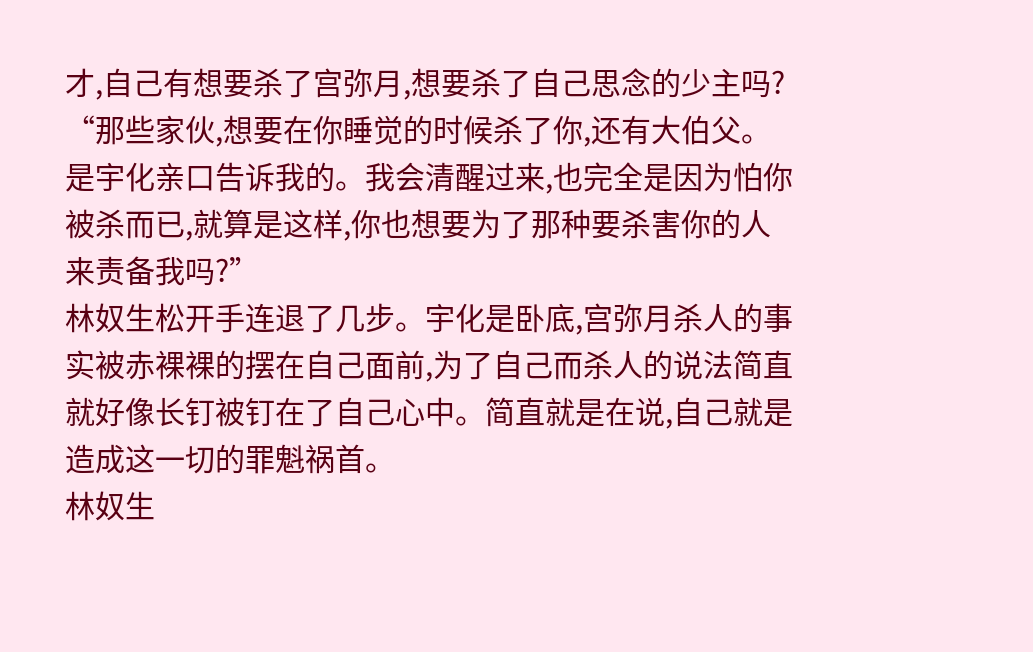才,自己有想要杀了宫弥月,想要杀了自己思念的少主吗?
“那些家伙,想要在你睡觉的时候杀了你,还有大伯父。是宇化亲口告诉我的。我会清醒过来,也完全是因为怕你被杀而已,就算是这样,你也想要为了那种要杀害你的人来责备我吗?”
林奴生松开手连退了几步。宇化是卧底,宫弥月杀人的事实被赤裸裸的摆在自己面前,为了自己而杀人的说法简直就好像长钉被钉在了自己心中。简直就是在说,自己就是造成这一切的罪魁祸首。
林奴生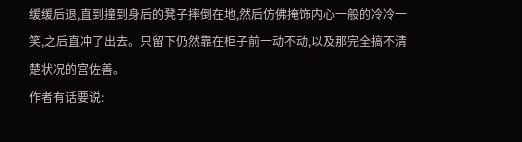缓缓后退,直到撞到身后的凳子摔倒在地,然后仿佛掩饰内心一般的冷冷一笑,之后直冲了出去。只留下仍然靠在柜子前一动不动,以及那完全搞不清楚状况的宫佐善。
作者有话要说: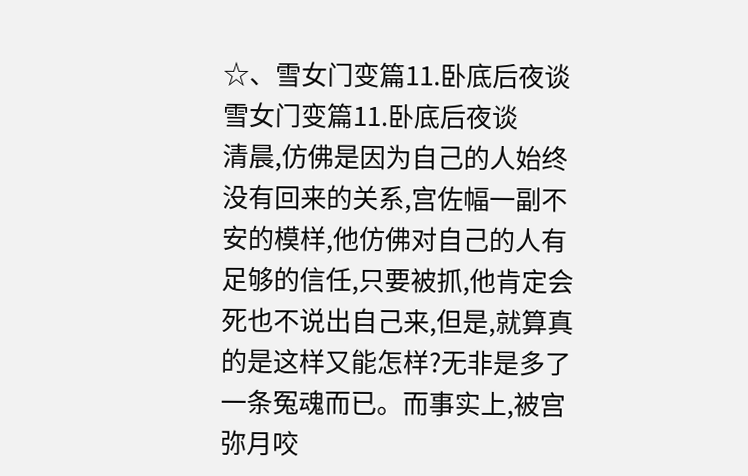☆、雪女门变篇11.卧底后夜谈
雪女门变篇11.卧底后夜谈
清晨,仿佛是因为自己的人始终没有回来的关系,宫佐幅一副不安的模样,他仿佛对自己的人有足够的信任,只要被抓,他肯定会死也不说出自己来,但是,就算真的是这样又能怎样?无非是多了一条冤魂而已。而事实上,被宫弥月咬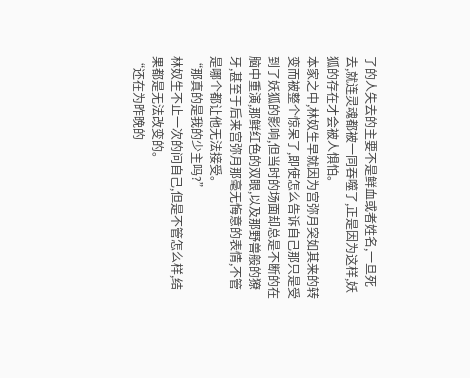了的人失去的主要不是鲜血或者姓名,一旦死去,就连灵魂都被一同吞噬了,正是因为这样,妖狐的存在才会被人惧怕。
本家之中,林奴生早就因为宫弥月突如其来的转变而被整个惊呆了,即使怎么告诉自己那只是受到了妖狐的影响,但当时的场面却总是不断的在脑中重演,那鲜红色的双眼,以及那野兽般的獠牙,甚至于后来宫弥月那毫无悔意的表情,不管是哪个都让他无法接受。
“那真的是我的少主吗?”
林奴生不止一次的问自己,但是不管怎么样,结果都是无法改变的。
“还在为昨晚的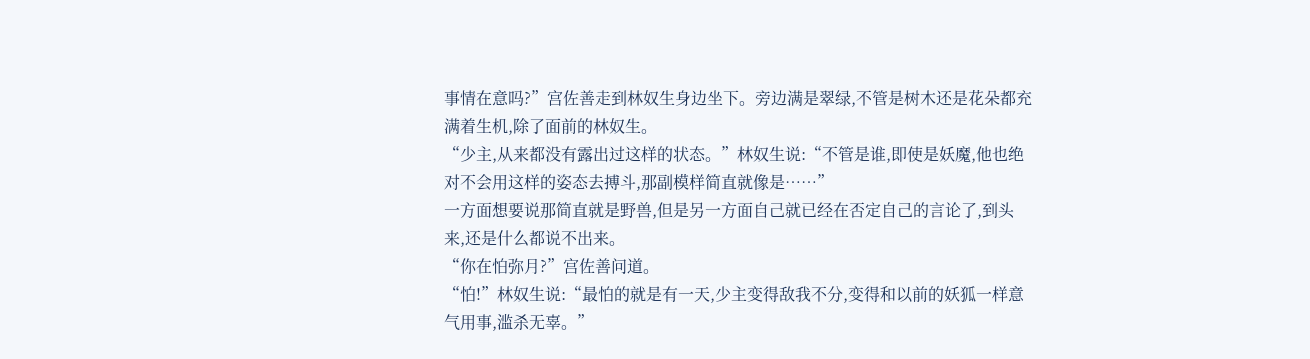事情在意吗?”宫佐善走到林奴生身边坐下。旁边满是翠绿,不管是树木还是花朵都充满着生机,除了面前的林奴生。
“少主,从来都没有露出过这样的状态。”林奴生说:“不管是谁,即使是妖魔,他也绝对不会用这样的姿态去搏斗,那副模样简直就像是……”
一方面想要说那简直就是野兽,但是另一方面自己就已经在否定自己的言论了,到头来,还是什么都说不出来。
“你在怕弥月?”宫佐善问道。
“怕!”林奴生说:“最怕的就是有一天,少主变得敌我不分,变得和以前的妖狐一样意气用事,滥杀无辜。”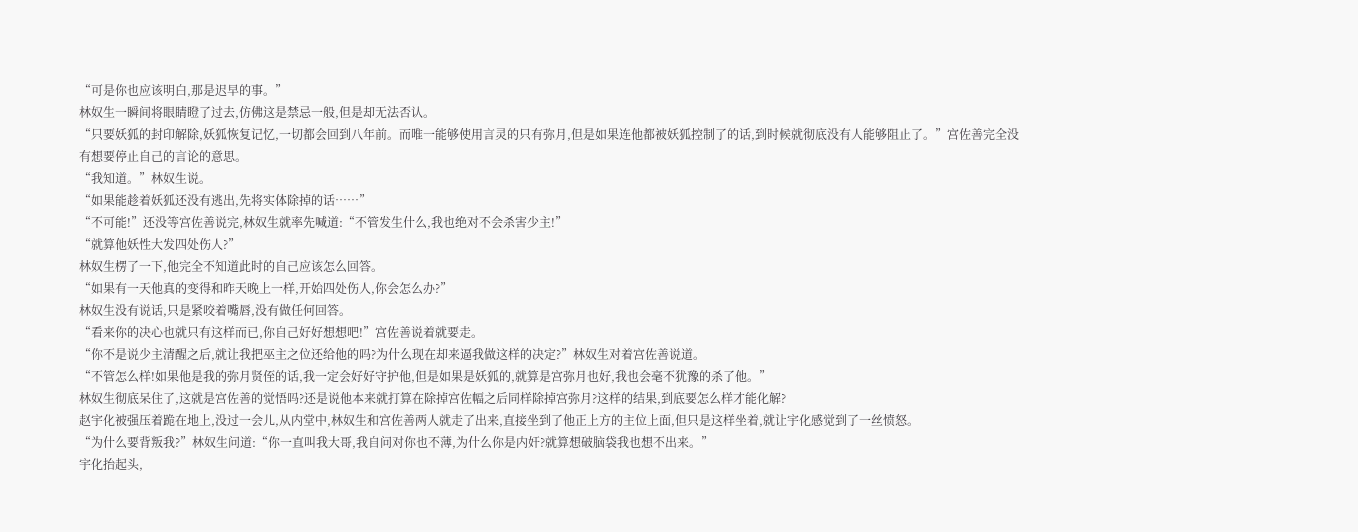“可是你也应该明白,那是迟早的事。”
林奴生一瞬间将眼睛瞪了过去,仿佛这是禁忌一般,但是却无法否认。
“只要妖狐的封印解除,妖狐恢复记忆,一切都会回到八年前。而唯一能够使用言灵的只有弥月,但是如果连他都被妖狐控制了的话,到时候就彻底没有人能够阻止了。”宫佐善完全没有想要停止自己的言论的意思。
“我知道。”林奴生说。
“如果能趁着妖狐还没有逃出,先将实体除掉的话……”
“不可能!”还没等宫佐善说完,林奴生就率先喊道:“不管发生什么,我也绝对不会杀害少主!”
“就算他妖性大发四处伤人?”
林奴生楞了一下,他完全不知道此时的自己应该怎么回答。
“如果有一天他真的变得和昨天晚上一样,开始四处伤人,你会怎么办?”
林奴生没有说话,只是紧咬着嘴唇,没有做任何回答。
“看来你的决心也就只有这样而已,你自己好好想想吧!”宫佐善说着就要走。
“你不是说少主清醒之后,就让我把巫主之位还给他的吗?为什么现在却来逼我做这样的决定?”林奴生对着宫佐善说道。
“不管怎么样!如果他是我的弥月贤侄的话,我一定会好好守护他,但是如果是妖狐的,就算是宫弥月也好,我也会毫不犹豫的杀了他。”
林奴生彻底呆住了,这就是宫佐善的觉悟吗?还是说他本来就打算在除掉宫佐幅之后同样除掉宫弥月?这样的结果,到底要怎么样才能化解?
赵宇化被强压着跪在地上,没过一会儿,从内堂中,林奴生和宫佐善两人就走了出来,直接坐到了他正上方的主位上面,但只是这样坐着,就让宇化感觉到了一丝愤怒。
“为什么要背叛我?”林奴生问道:“你一直叫我大哥,我自问对你也不薄,为什么你是内奸?就算想破脑袋我也想不出来。”
宇化抬起头,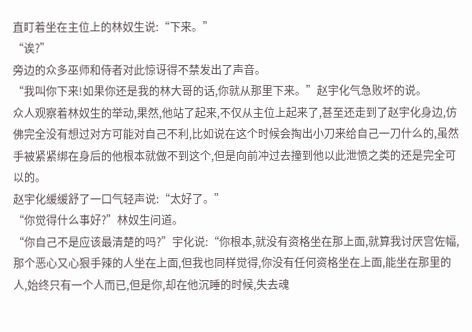直盯着坐在主位上的林奴生说:“下来。”
“诶?”
旁边的众多巫师和侍者对此惊讶得不禁发出了声音。
“我叫你下来!如果你还是我的林大哥的话,你就从那里下来。”赵宇化气急败坏的说。
众人观察着林奴生的举动,果然,他站了起来,不仅从主位上起来了,甚至还走到了赵宇化身边,仿佛完全没有想过对方可能对自己不利,比如说在这个时候会掏出小刀来给自己一刀什么的,虽然手被紧紧绑在身后的他根本就做不到这个,但是向前冲过去撞到他以此泄愤之类的还是完全可以的。
赵宇化缓缓舒了一口气轻声说:“太好了。”
“你觉得什么事好?”林奴生问道。
“你自己不是应该最清楚的吗?”宇化说:“你根本,就没有资格坐在那上面,就算我讨厌宫佐幅,那个恶心又心狠手辣的人坐在上面,但我也同样觉得,你没有任何资格坐在上面,能坐在那里的人,始终只有一个人而已,但是你,却在他沉睡的时候,失去魂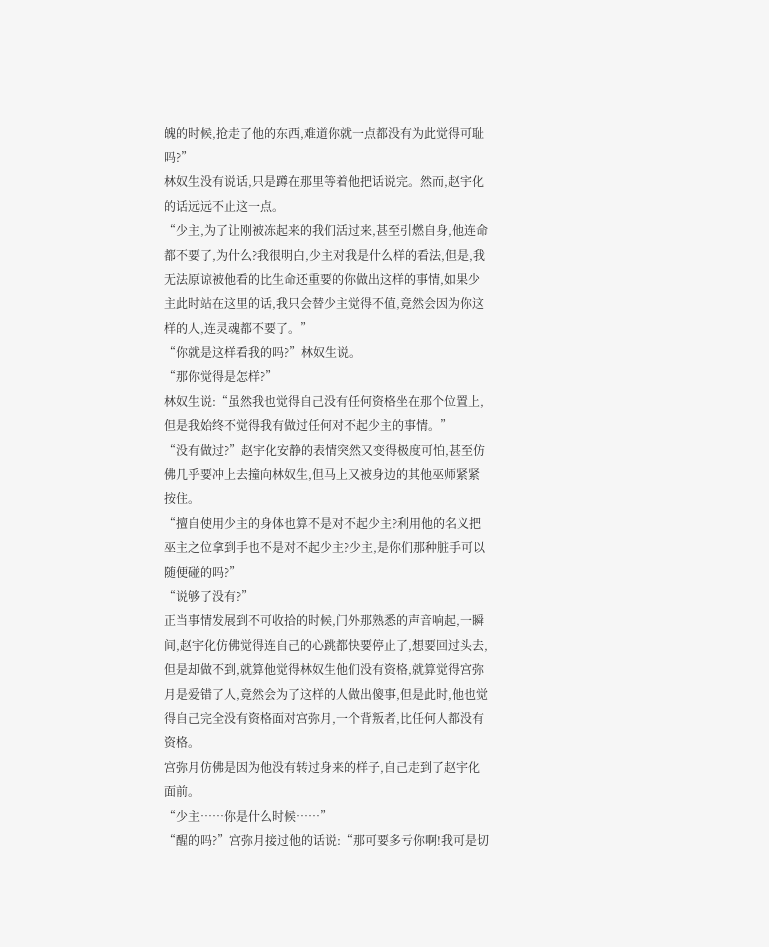魄的时候,抢走了他的东西,难道你就一点都没有为此觉得可耻吗?”
林奴生没有说话,只是蹲在那里等着他把话说完。然而,赵宇化的话远远不止这一点。
“少主,为了让刚被冻起来的我们活过来,甚至引燃自身,他连命都不要了,为什么?我很明白,少主对我是什么样的看法,但是,我无法原谅被他看的比生命还重要的你做出这样的事情,如果少主此时站在这里的话,我只会替少主觉得不值,竟然会因为你这样的人,连灵魂都不要了。”
“你就是这样看我的吗?”林奴生说。
“那你觉得是怎样?”
林奴生说:“虽然我也觉得自己没有任何资格坐在那个位置上,但是我始终不觉得我有做过任何对不起少主的事情。”
“没有做过?”赵宇化安静的表情突然又变得极度可怕,甚至仿佛几乎要冲上去撞向林奴生,但马上又被身边的其他巫师紧紧按住。
“擅自使用少主的身体也算不是对不起少主?利用他的名义把巫主之位拿到手也不是对不起少主?少主,是你们那种脏手可以随便碰的吗?”
“说够了没有?”
正当事情发展到不可收拾的时候,门外那熟悉的声音响起,一瞬间,赵宇化仿佛觉得连自己的心跳都快要停止了,想要回过头去,但是却做不到,就算他觉得林奴生他们没有资格,就算觉得宫弥月是爱错了人,竟然会为了这样的人做出傻事,但是此时,他也觉得自己完全没有资格面对宫弥月,一个背叛者,比任何人都没有资格。
宫弥月仿佛是因为他没有转过身来的样子,自己走到了赵宇化面前。
“少主……你是什么时候……”
“醒的吗?”宫弥月接过他的话说:“那可要多亏你啊!我可是切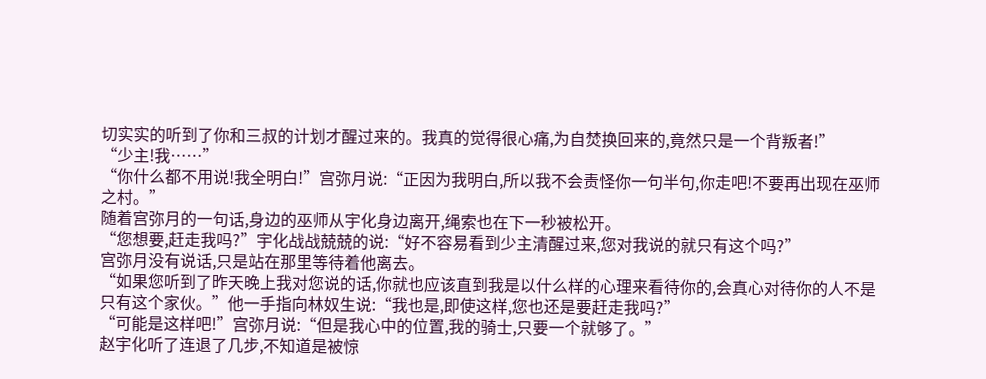切实实的听到了你和三叔的计划才醒过来的。我真的觉得很心痛,为自焚换回来的,竟然只是一个背叛者!”
“少主!我……”
“你什么都不用说!我全明白!”宫弥月说:“正因为我明白,所以我不会责怪你一句半句,你走吧!不要再出现在巫师之村。”
随着宫弥月的一句话,身边的巫师从宇化身边离开,绳索也在下一秒被松开。
“您想要,赶走我吗?”宇化战战兢兢的说:“好不容易看到少主清醒过来,您对我说的就只有这个吗?”
宫弥月没有说话,只是站在那里等待着他离去。
“如果您听到了昨天晚上我对您说的话,你就也应该直到我是以什么样的心理来看待你的,会真心对待你的人不是只有这个家伙。”他一手指向林奴生说:“我也是,即使这样,您也还是要赶走我吗?”
“可能是这样吧!”宫弥月说:“但是我心中的位置,我的骑士,只要一个就够了。”
赵宇化听了连退了几步,不知道是被惊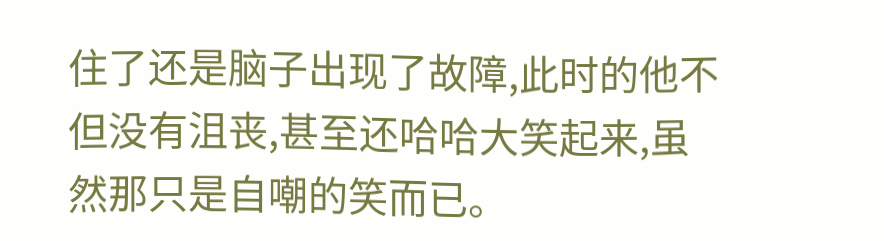住了还是脑子出现了故障,此时的他不但没有沮丧,甚至还哈哈大笑起来,虽然那只是自嘲的笑而已。